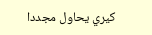كيري يحاول مجددا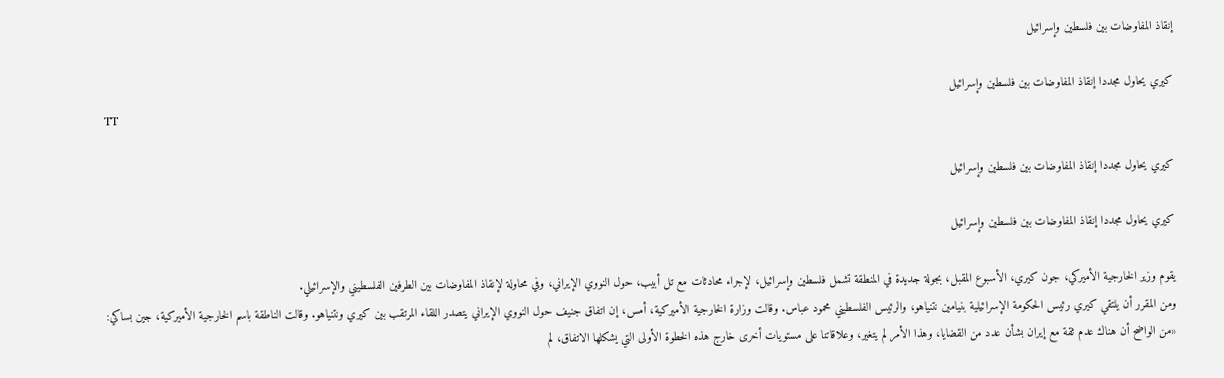إنقاذ المفاوضات بين فلسطين وإسرائيل

كيري يحاول مجددا إنقاذ المفاوضات بين فلسطين وإسرائيل
TT

كيري يحاول مجددا إنقاذ المفاوضات بين فلسطين وإسرائيل

كيري يحاول مجددا إنقاذ المفاوضات بين فلسطين وإسرائيل

يقوم وزير الخارجية الأميركي، جون كيري، الأسبوع المقبل، بجولة جديدة في المنطقة تشمل فلسطين وإسرائيل، لإجراء محادثات مع تل أبيب، حول النووي الإيراني، وفي محاولة لإنقاذ المفاوضات بين الطرفين الفلسطيني والإسرائيلي.
ومن المقرر أن يلتقي كيري رئيس الحكومة الإسرائيلية بنيامين نتنياهو، والرئيس الفلسطيني محمود عباس. وقالت وزارة الخارجية الأميركية، أمس، إن اتفاق جنيف حول النووي الإيراني يتصدر اللقاء المرتقب بين كيري ونتنياهو. وقالت الناطقة باسم الخارجية الأميركية، جين بساكي: «من الواضح أن هناك عدم ثقة مع إيران بشأن عدد من القضايا، وهذا الأمر لم يتغير، وعلاقاتنا على مستويات أخرى خارج هذه الخطوة الأولى التي يشكلها الاتفاق، لم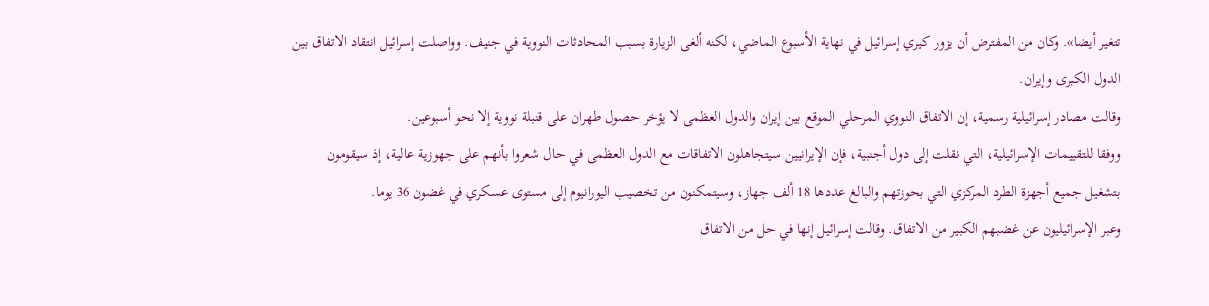تتغير أيضا». وكان من المفترض أن يزور كيري إسرائيل في نهاية الأسبوع الماضي، لكنه ألغى الزيارة بسبب المحادثات النووية في جنيف. وواصلت إسرائيل انتقاد الاتفاق بين الدول الكبرى وإيران.
وقالت مصادر إسرائيلية رسمية، إن الاتفاق النووي المرحلي الموقع بين إيران والدول العظمى لا يؤخر حصول طهران على قنبلة نووية إلا نحو أسبوعين.
ووفقا للتقييمات الإسرائيلية، التي نقلت إلى دول أجنبية، فإن الإيرانيين سيتجاهلون الاتفاقات مع الدول العظمى في حال شعروا بأنهم على جهوزية عالية، إذ سيقومون بتشغيل جميع أجهزة الطرد المركزي التي بحوزتهم والبالغ عددها 18 ألف جهاز، وسيتمكنون من تخصيب اليورانيوم إلى مستوى عسكري في غضون 36 يوما.
وعبر الإسرائيليون عن غضبهم الكبير من الاتفاق. وقالت إسرائيل إنها في حل من الاتفاق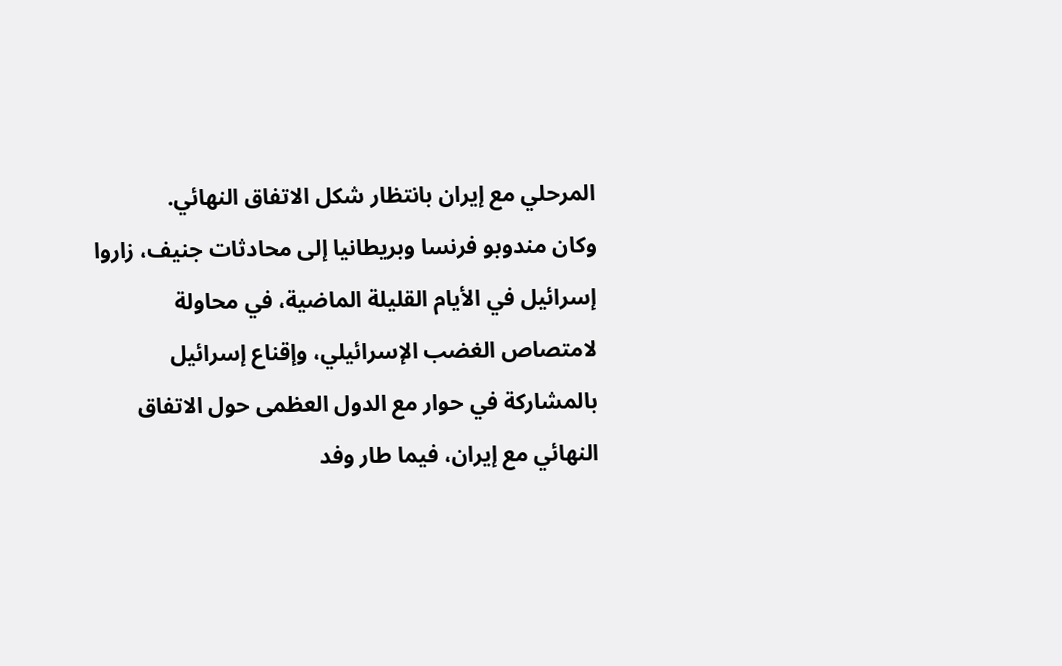المرحلي مع إيران بانتظار شكل الاتفاق النهائي.
وكان مندوبو فرنسا وبريطانيا إلى محادثات جنيف، زاروا إسرائيل في الأيام القليلة الماضية، في محاولة لامتصاص الغضب الإسرائيلي، وإقناع إسرائيل بالمشاركة في حوار مع الدول العظمى حول الاتفاق النهائي مع إيران، فيما طار وفد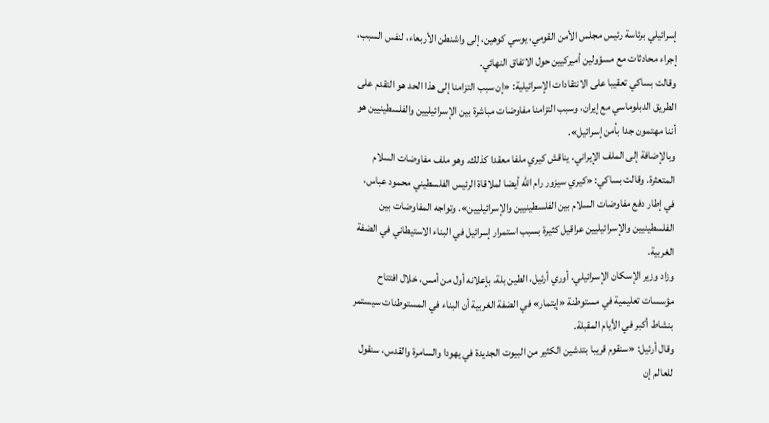إسرائيلي برئاسة رئيس مجلس الأمن القومي، يوسي كوهين، إلى واشنطن الأربعاء، لنفس السبب، إجراء محادثات مع مسؤولين أميركيين حول الاتفاق النهائي.
وقالت بساكي تعقيبا على الانتقادات الإسرائيلية: «إن سبب التزامنا إلى هذا الحد هو التقدم على الطريق الدبلوماسي مع إيران، وسبب التزامنا مفاوضات مباشرة بين الإسرائيليين والفلسطينيين هو أننا مهتمون جدا بأمن إسرائيل».
وبالإضافة إلى الملف الإيراني، يناقش كيري ملفا معقدا كذلك. وهو ملف مفاوضات السلام المتعثرة. وقالت بساكي: «كيري سيزور رام الله أيضا لملاقاة الرئيس الفلسطيني محمود عباس، في إطار دفع مفاوضات السلام بين الفلسطينيين والإسرائيليين». وتواجه المفاوضات بين الفلسطينيين والإسرائيليين عراقيل كثيرة بسبب استمرار إسرائيل في البناء الاستيطاني في الضفة الغربية.
وزاد وزير الإسكان الإسرائيلي، أوري أرئيل، الطين بلة، بإعلانه أول من أمس، خلال افتتاح مؤسسات تعليمية في مستوطنة «إيتمار» في الضفة الغربية أن البناء في المستوطنات سيستمر بنشاط أكبر في الأيام المقبلة.
وقال أرئيل: «سنقوم قريبا بتدشين الكثير من البيوت الجديدة في يهودا والسامرة والقدس، سنقول للعالم إن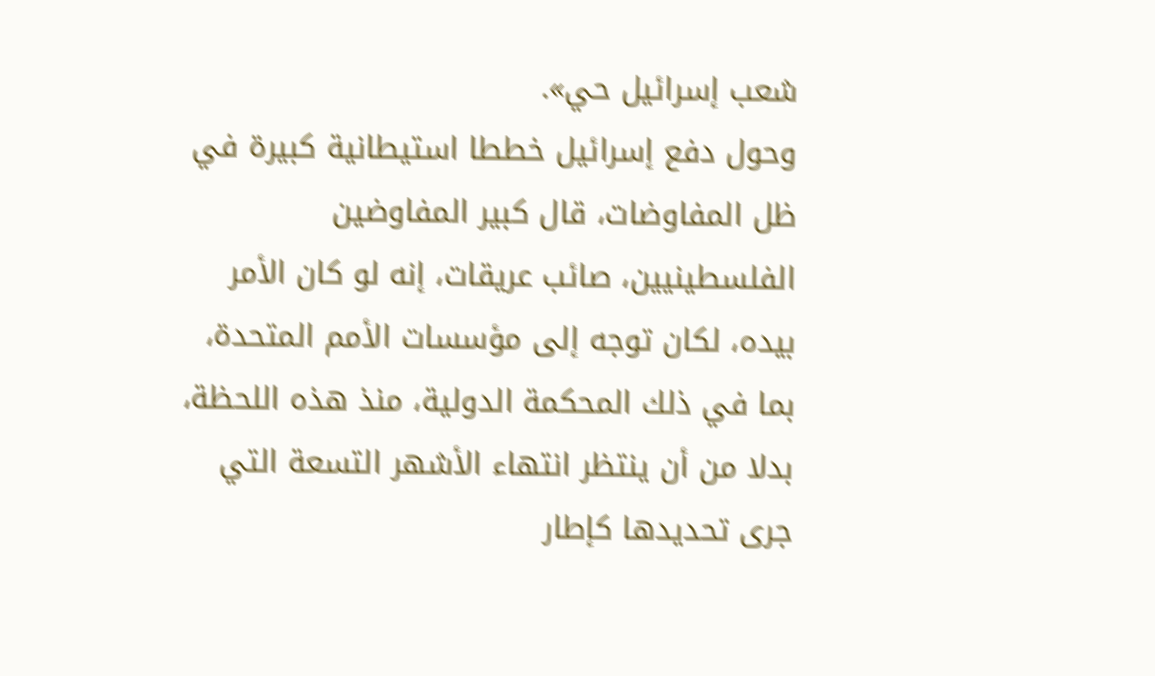شعب إسرائيل حي».
وحول دفع إسرائيل خططا استيطانية كبيرة في ظل المفاوضات، قال كبير المفاوضين الفلسطينيين، صائب عريقات، إنه لو كان الأمر بيده، لكان توجه إلى مؤسسات الأمم المتحدة، بما في ذلك المحكمة الدولية، منذ هذه اللحظة، بدلا من أن ينتظر انتهاء الأشهر التسعة التي جرى تحديدها كإطار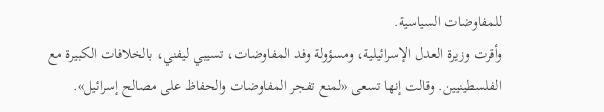للمفاوضات السياسية.
وأقرت وزيرة العدل الإسرائيلية، ومسؤولة وفد المفاوضات، تسيبي ليفني، بالخلافات الكبيرة مع الفلسطينيين. وقالت إنها تسعى «لمنع تفجر المفاوضات والحفاظ على مصالح إسرائيل».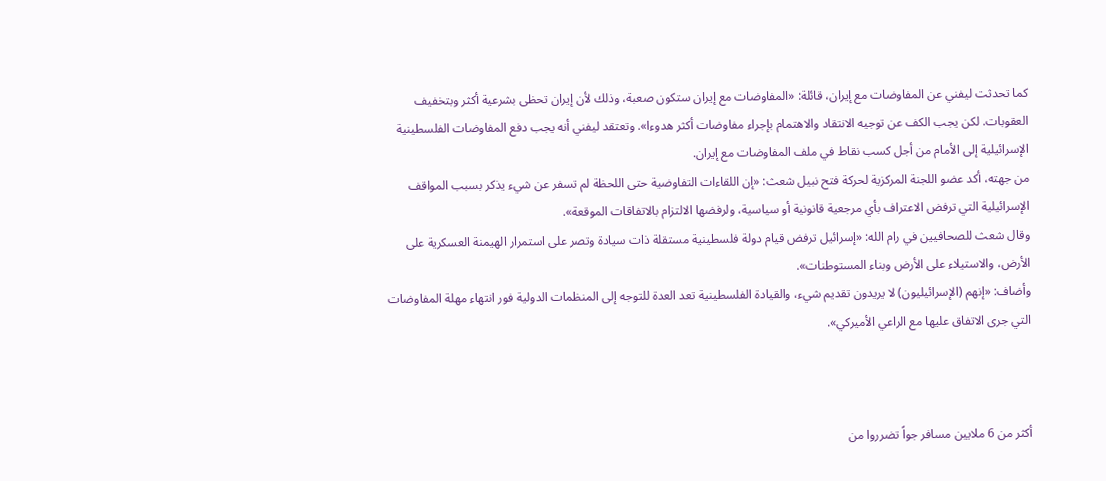كما تحدثت ليفني عن المفاوضات مع إيران، قائلة: «المفاوضات مع إيران ستكون صعبة، وذلك لأن إيران تحظى بشرعية أكثر وبتخفيف العقوبات. لكن يجب الكف عن توجيه الانتقاد والاهتمام بإجراء مفاوضات أكثر هدوءا». وتعتقد ليفني أنه يجب دفع المفاوضات الفلسطينية الإسرائيلية إلى الأمام من أجل كسب نقاط في ملف المفاوضات مع إيران.
من جهته، أكد عضو اللجنة المركزية لحركة فتح نبيل شعث: «إن اللقاءات التفاوضية حتى اللحظة لم تسفر عن شيء يذكر بسبب المواقف الإسرائيلية التي ترفض الاعتراف بأي مرجعية قانونية أو سياسية، ولرفضها الالتزام بالاتفاقات الموقعة».
وقال شعث للصحافيين في رام الله: «إسرائيل ترفض قيام دولة فلسطينية مستقلة ذات سيادة وتصر على استمرار الهيمنة العسكرية على الأرض، والاستيلاء على الأرض وبناء المستوطنات».
وأضاف: «إنهم (الإسرائيليون) لا يريدون تقديم شيء، والقيادة الفلسطينية تعد العدة للتوجه إلى المنظمات الدولية فور انتهاء مهلة المفاوضات التي جرى الاتفاق عليها مع الراعي الأميركي».



أكثر من 6 ملايين مسافر جواً تضرروا من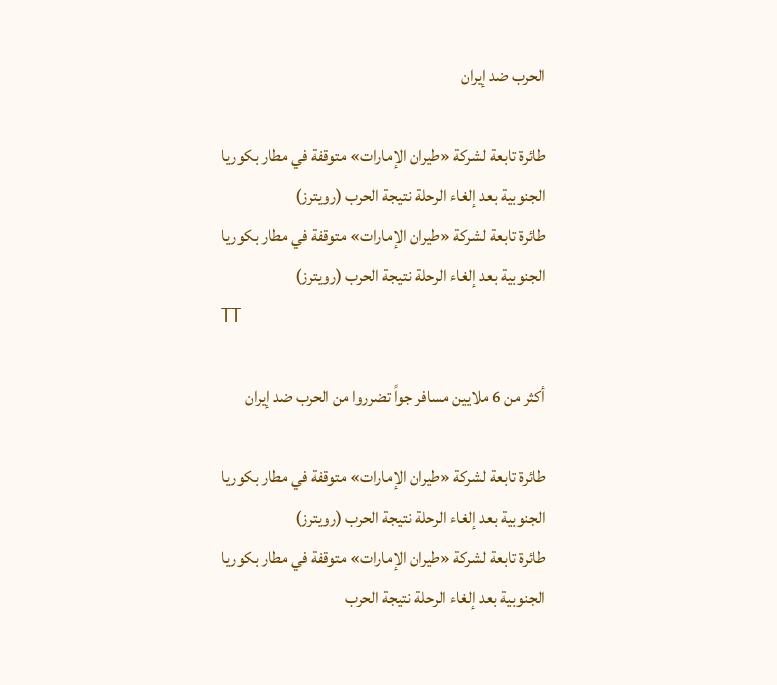الحرب ضد إيران

طائرة تابعة لشركة «طيران الإمارات» متوقفة في مطار بكوريا الجنوبية بعد إلغاء الرحلة نتيجة الحرب (رويترز)
طائرة تابعة لشركة «طيران الإمارات» متوقفة في مطار بكوريا الجنوبية بعد إلغاء الرحلة نتيجة الحرب (رويترز)
TT

أكثر من 6 ملايين مسافر جواً تضرروا من الحرب ضد إيران

طائرة تابعة لشركة «طيران الإمارات» متوقفة في مطار بكوريا الجنوبية بعد إلغاء الرحلة نتيجة الحرب (رويترز)
طائرة تابعة لشركة «طيران الإمارات» متوقفة في مطار بكوريا الجنوبية بعد إلغاء الرحلة نتيجة الحرب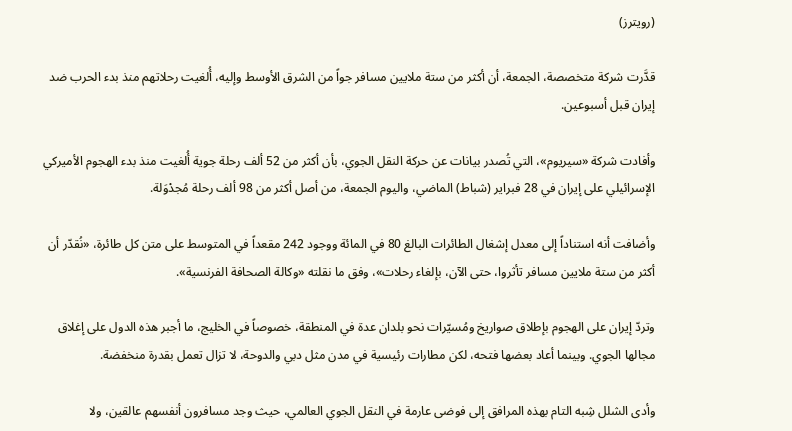(رويترز)

قدَّرت شركة متخصصة، الجمعة، أن أكثر من ستة ملايين مسافر جواً من الشرق الأوسط وإليه، أُلغيت رحلاتهم منذ بدء الحرب ضد إيران قبل أسبوعين.

وأفادت شركة «سيريوم»، التي تُصدر بيانات عن حركة النقل الجوي، بأن أكثر من 52 ألف رحلة جوية أُلغيت منذ بدء الهجوم الأميركي الإسرائيلي على إيران في 28 فبراير (شباط) الماضي، واليوم الجمعة، من أصل أكثر من 98 ألف رحلة مُجدْوَلة.

وأضافت أنه استناداً إلى معدل إشغال الطائرات البالغ 80 في المائة ووجود 242 مقعداً في المتوسط على متن كل طائرة، «نُقدّر أن أكثر من ستة ملايين مسافر تأثروا، حتى الآن، بإلغاء رحلات»، وفق ما نقلته «وكالة الصحافة الفرنسية».

وتردّ إيران على الهجوم بإطلاق صواريخ ومُسيّرات نحو بلدان عدة في المنطقة، خصوصاً في الخليج، ما أجبر هذه الدول على إغلاق مجالها الجوي. وبينما أعاد بعضها فتحه، لكن مطارات رئيسية في مدن مثل دبي والدوحة، لا تزال تعمل بقدرة منخفضة.

وأدى الشلل شِبه التام بهذه المرافق إلى فوضى عارمة في النقل الجوي العالمي، حيث وجد مسافرون أنفسهم عالقين، ولا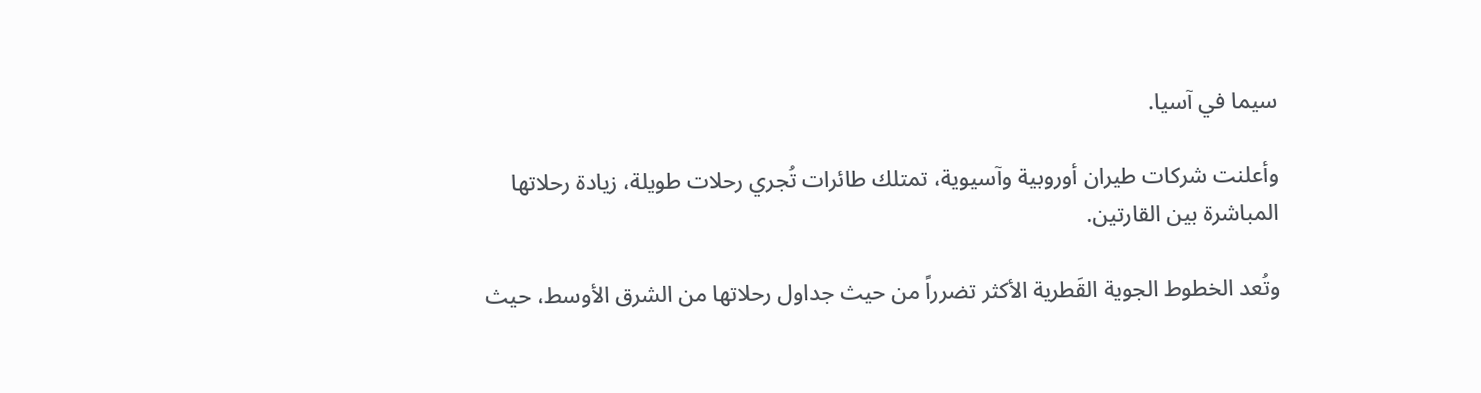سيما في آسيا.

وأعلنت شركات طيران أوروبية وآسيوية، تمتلك طائرات تُجري رحلات طويلة، زيادة رحلاتها المباشرة بين القارتين.

وتُعد الخطوط الجوية القَطرية الأكثر تضرراً من حيث جداول رحلاتها من الشرق الأوسط، حيث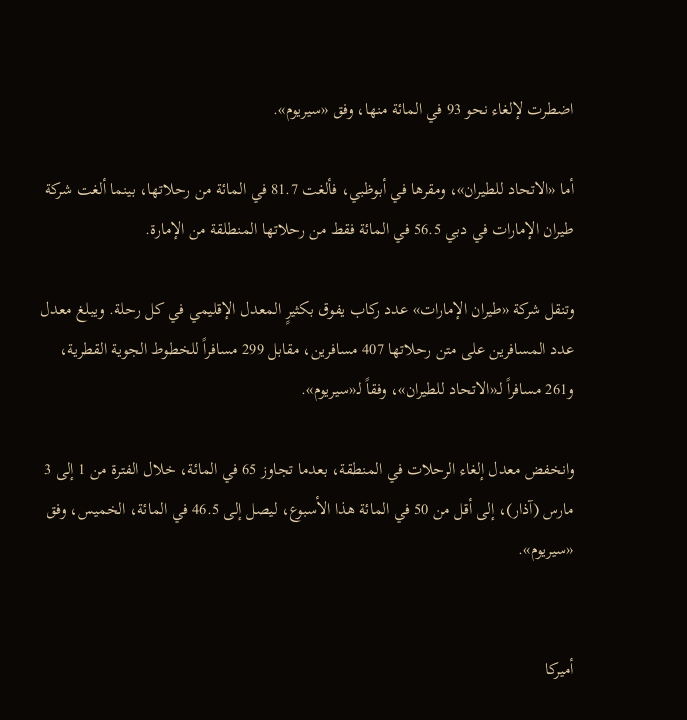اضطرت لإلغاء نحو 93 في المائة منها، وفق «سيريوم».

أما «الاتحاد للطيران»، ومقرها في أبوظبي، فألغت 81.7 في المائة من رحلاتها، بينما ألغت شركة طيران الإمارات في دبي 56.5 في المائة فقط من رحلاتها المنطلقة من الإمارة.

وتنقل شركة «طيران الإمارات» عدد ركاب يفوق بكثيرٍ المعدل الإقليمي في كل رحلة. ويبلغ معدل عدد المسافرين على متن رحلاتها 407 مسافرين، مقابل 299 مسافراً للخطوط الجوية القطرية، و261 مسافراً لـ«الاتحاد للطيران»، وفقاً لـ«سيريوم».

وانخفض معدل إلغاء الرحلات في المنطقة، بعدما تجاوز 65 في المائة، خلال الفترة من 1 إلى 3 مارس (آذار)، إلى أقل من 50 في المائة هذا الأسبوع، ليصل إلى 46.5 في المائة، الخميس، وفق «سيريوم».


أميركا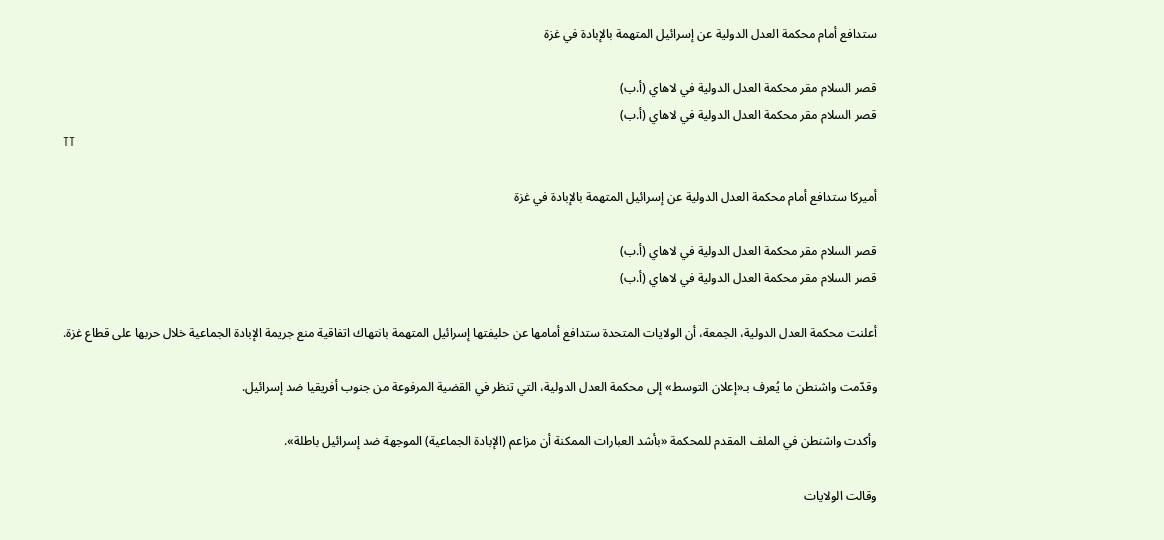ستدافع أمام محكمة العدل الدولية عن إسرائيل المتهمة بالإبادة في غزة

قصر السلام مقر محكمة العدل الدولية في لاهاي (أ.ب)
قصر السلام مقر محكمة العدل الدولية في لاهاي (أ.ب)
TT

أميركا ستدافع أمام محكمة العدل الدولية عن إسرائيل المتهمة بالإبادة في غزة

قصر السلام مقر محكمة العدل الدولية في لاهاي (أ.ب)
قصر السلام مقر محكمة العدل الدولية في لاهاي (أ.ب)

أعلنت محكمة العدل الدولية، الجمعة، أن الولايات المتحدة ستدافع أمامها عن حليفتها إسرائيل المتهمة بانتهاك اتفاقية منع جريمة الإبادة الجماعية خلال حربها على قطاع غزة.

وقدّمت واشنطن ما يُعرف بـ«إعلان التوسط» إلى محكمة العدل الدولية، التي تنظر في القضية المرفوعة من جنوب أفريقيا ضد إسرائيل.

وأكدت واشنطن في الملف المقدم للمحكمة «بأشد العبارات الممكنة أن مزاعم (الإبادة الجماعية) الموجهة ضد إسرائيل باطلة».

وقالت الولايات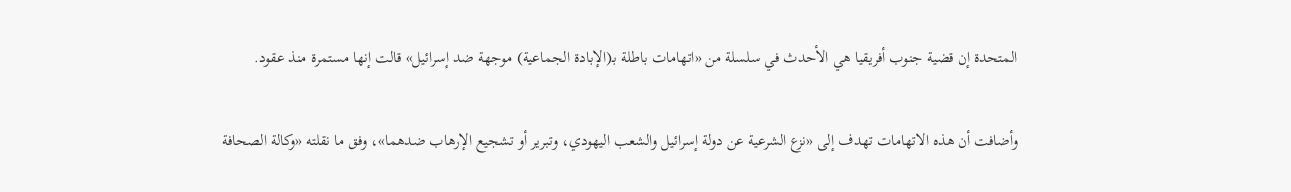المتحدة إن قضية جنوب أفريقيا هي الأحدث في سلسلة من «اتهامات باطلة بـ(الإبادة الجماعية) موجهة ضد إسرائيل» قالت إنها مستمرة منذ عقود.

وأضافت أن هذه الاتهامات تهدف إلى «نزع الشرعية عن دولة إسرائيل والشعب اليهودي، وتبرير أو تشجيع الإرهاب ضدهما»، وفق ما نقلته «وكالة الصحافة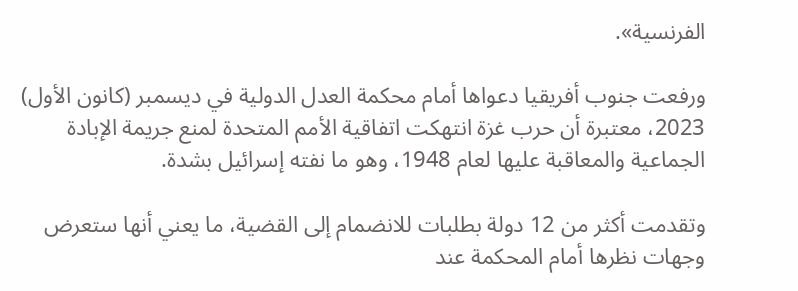الفرنسية».

ورفعت جنوب أفريقيا دعواها أمام محكمة العدل الدولية في ديسمبر (كانون الأول) 2023، معتبرة أن حرب غزة انتهكت اتفاقية الأمم المتحدة لمنع جريمة الإبادة الجماعية والمعاقبة عليها لعام 1948، وهو ما نفته إسرائيل بشدة.

وتقدمت أكثر من 12 دولة بطلبات للانضمام إلى القضية، ما يعني أنها ستعرض وجهات نظرها أمام المحكمة عند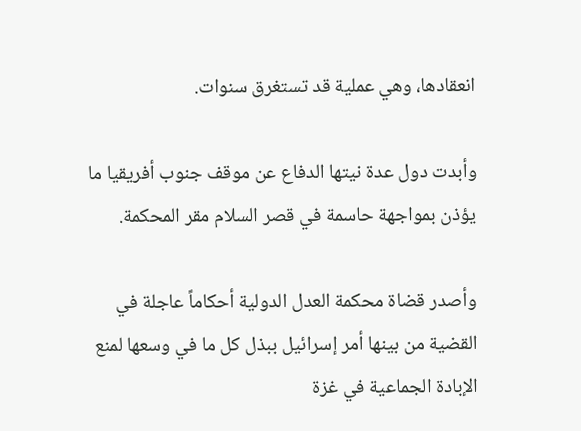انعقادها، وهي عملية قد تستغرق سنوات.

وأبدت دول عدة نيتها الدفاع عن موقف جنوب أفريقيا ما يؤذن بمواجهة حاسمة في قصر السلام مقر المحكمة.

وأصدر قضاة محكمة العدل الدولية أحكاماً عاجلة في القضية من بينها أمر إسرائيل ببذل كل ما في وسعها لمنع الإبادة الجماعية في غزة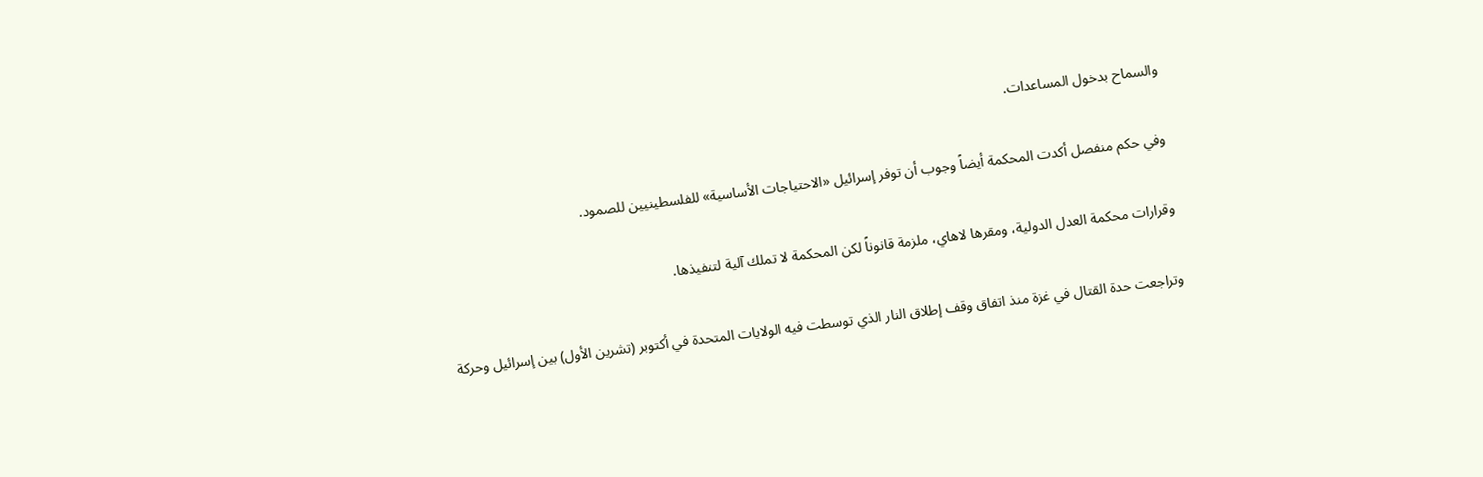والسماح بدخول المساعدات.

وفي حكم منفصل أكدت المحكمة أيضاً وجوب أن توفر إسرائيل «الاحتياجات الأساسية» للفلسطينيين للصمود.

وقرارات محكمة العدل الدولية، ومقرها لاهاي، ملزمة قانوناً لكن المحكمة لا تملك آلية لتنفيذها.

وتراجعت حدة القتال في غزة منذ اتفاق وقف إطلاق النار الذي توسطت فيه الولايات المتحدة في أكتوبر (تشرين الأول) بين إسرائيل وحركة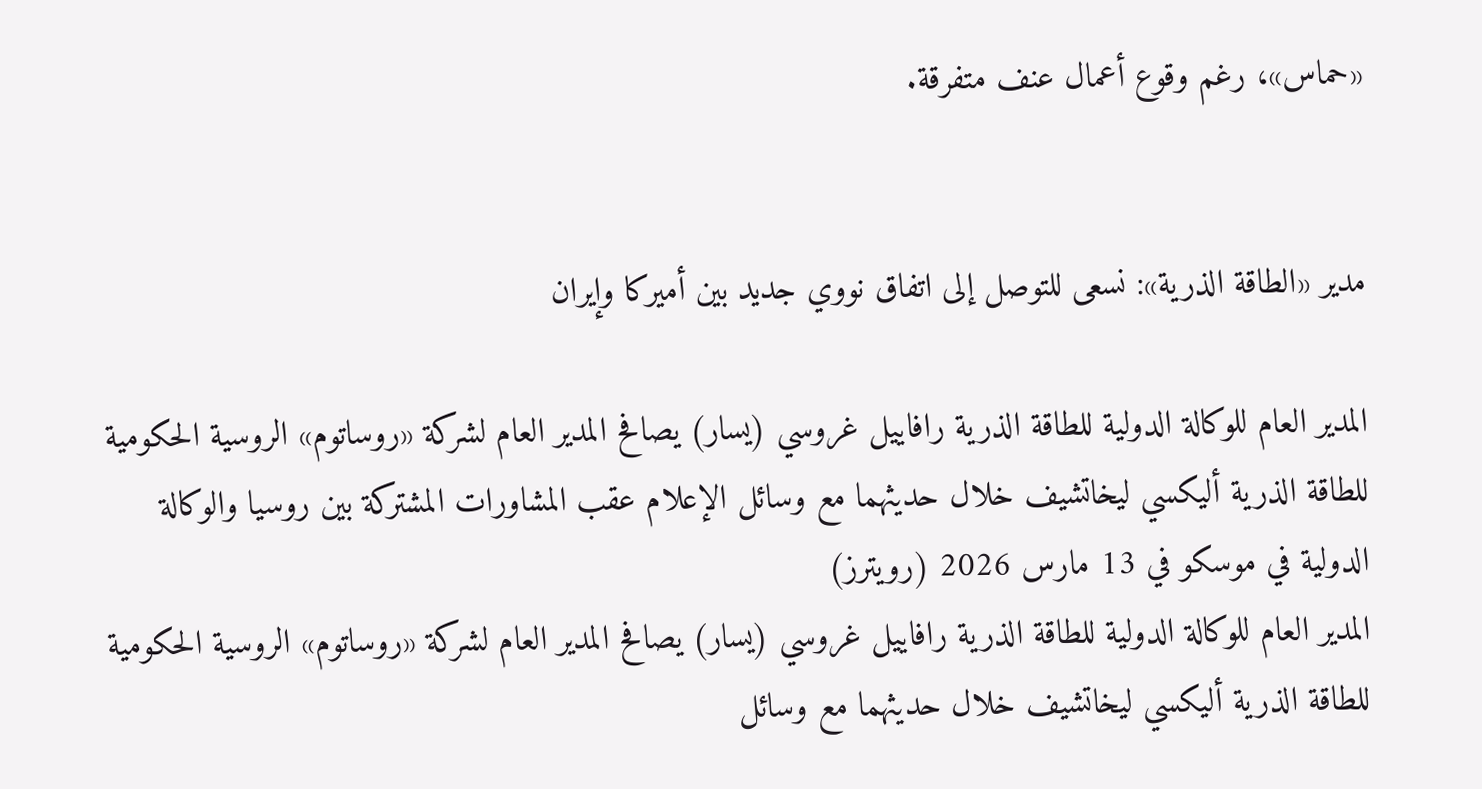«حماس»، رغم وقوع أعمال عنف متفرقة.


مدير «الطاقة الذرية»: نسعى للتوصل إلى اتفاق نووي جديد بين أميركا وإيران

المدير العام للوكالة الدولية للطاقة الذرية رافاييل غروسي (يسار) يصافح المدير العام لشركة «روساتوم» الروسية الحكومية للطاقة الذرية أليكسي ليخاتشيف خلال حديثهما مع وسائل الإعلام عقب المشاورات المشتركة بين روسيا والوكالة الدولية في موسكو في 13 مارس 2026 (رويترز)
المدير العام للوكالة الدولية للطاقة الذرية رافاييل غروسي (يسار) يصافح المدير العام لشركة «روساتوم» الروسية الحكومية للطاقة الذرية أليكسي ليخاتشيف خلال حديثهما مع وسائل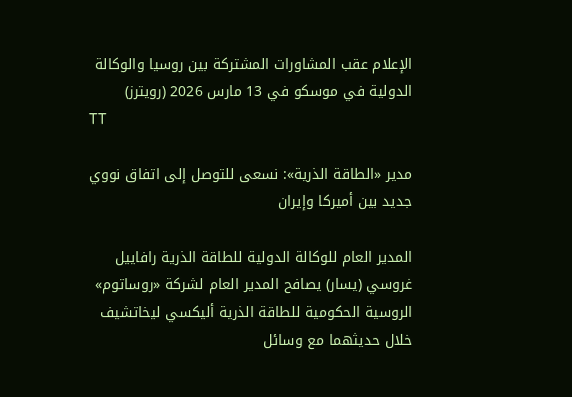الإعلام عقب المشاورات المشتركة بين روسيا والوكالة الدولية في موسكو في 13 مارس 2026 (رويترز)
TT

مدير «الطاقة الذرية»: نسعى للتوصل إلى اتفاق نووي جديد بين أميركا وإيران

المدير العام للوكالة الدولية للطاقة الذرية رافاييل غروسي (يسار) يصافح المدير العام لشركة «روساتوم» الروسية الحكومية للطاقة الذرية أليكسي ليخاتشيف خلال حديثهما مع وسائل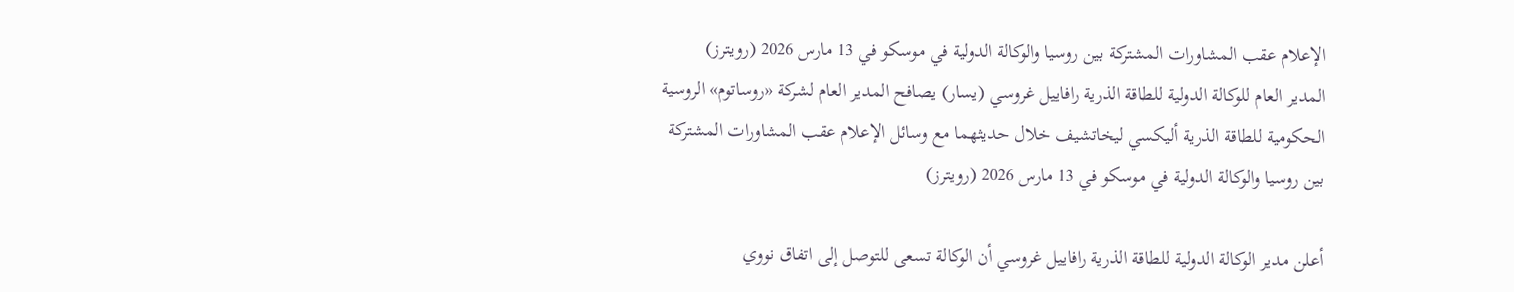الإعلام عقب المشاورات المشتركة بين روسيا والوكالة الدولية في موسكو في 13 مارس 2026 (رويترز)
المدير العام للوكالة الدولية للطاقة الذرية رافاييل غروسي (يسار) يصافح المدير العام لشركة «روساتوم» الروسية الحكومية للطاقة الذرية أليكسي ليخاتشيف خلال حديثهما مع وسائل الإعلام عقب المشاورات المشتركة بين روسيا والوكالة الدولية في موسكو في 13 مارس 2026 (رويترز)

أعلن مدير الوكالة الدولية للطاقة الذرية رافاييل غروسي أن الوكالة تسعى للتوصل إلى اتفاق نووي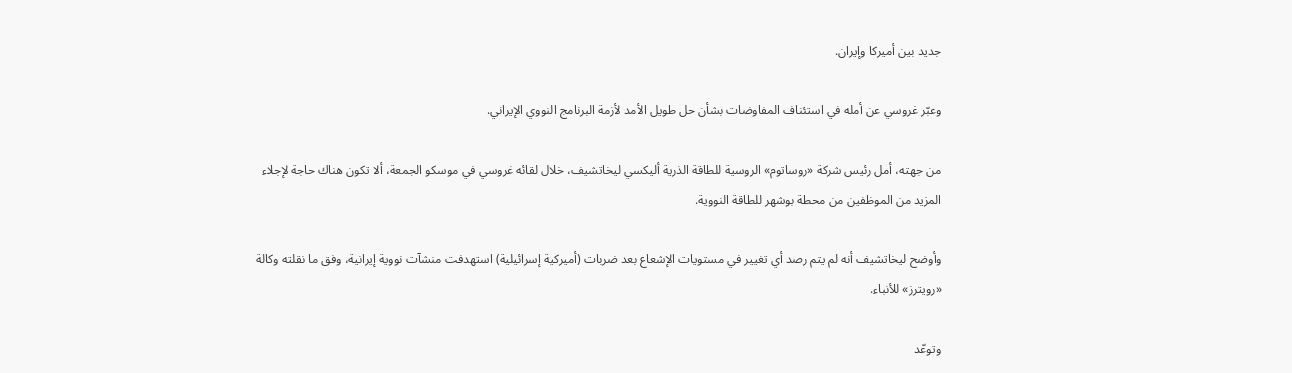جديد بين أميركا وإيران.

وعبّر غروسي عن أمله ‌في استئناف المفاوضات بشأن حل طويل الأمد لأزمة البرنامج النووي الإيراني.

من جهته، أمل رئيس شركة «روساتوم» الروسية للطاقة الذرية أليكسي ليخاتشيف، خلال لقائه غروسي في موسكو الجمعة، ألا تكون هناك حاجة لإجلاء المزيد من الموظفين من محطة بوشهر للطاقة النووية.

وأوضح ليخاتشيف أنه لم يتم رصد أي تغيير في مستويات الإشعاع بعد ضربات (أميركية إسرائيلية) استهدفت منشآت نووية إيرانية، وفق ما نقلته وكالة «رويترز» للأنباء.

وتوعّد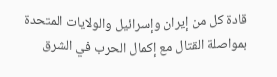قادة كل من إيران وإسرائيل والولايات المتحدة بمواصلة القتال مع إكمال الحرب في الشرق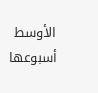الأوسط أسبوعها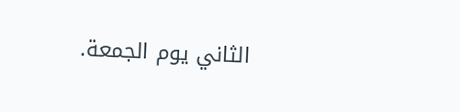الثاني يوم الجمعة.